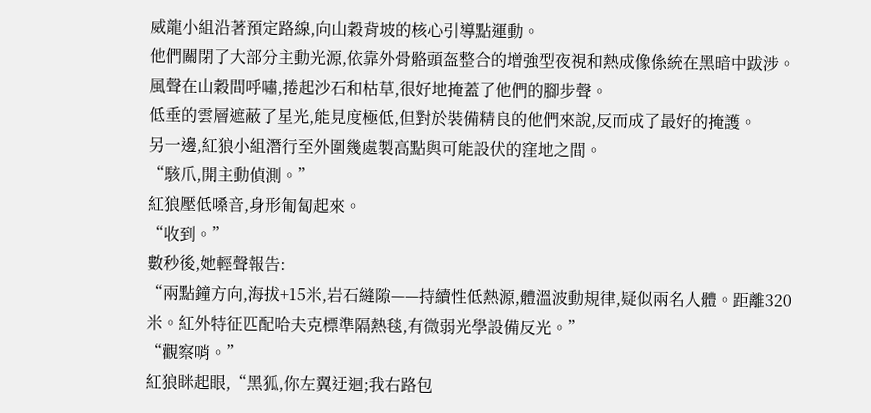威龍小組沿著預定路線,向山穀背坡的核心引導點運動。
他們關閉了大部分主動光源,依靠外骨骼頭盔整合的增強型夜視和熱成像係統在黑暗中跋涉。
風聲在山穀間呼嘯,捲起沙石和枯草,很好地掩蓋了他們的腳步聲。
低垂的雲層遮蔽了星光,能見度極低,但對於裝備精良的他們來說,反而成了最好的掩護。
另一邊,紅狼小組潛行至外圍幾處製高點與可能設伏的窪地之間。
“駭爪,開主動偵測。”
紅狼壓低嗓音,身形匍匐起來。
“收到。”
數秒後,她輕聲報告:
“兩點鐘方向,海拔+15米,岩石縫隙——持續性低熱源,體溫波動規律,疑似兩名人體。距離320米。紅外特征匹配哈夫克標準隔熱毯,有微弱光學設備反光。”
“觀察哨。”
紅狼眯起眼,“黑狐,你左翼迂迴;我右路包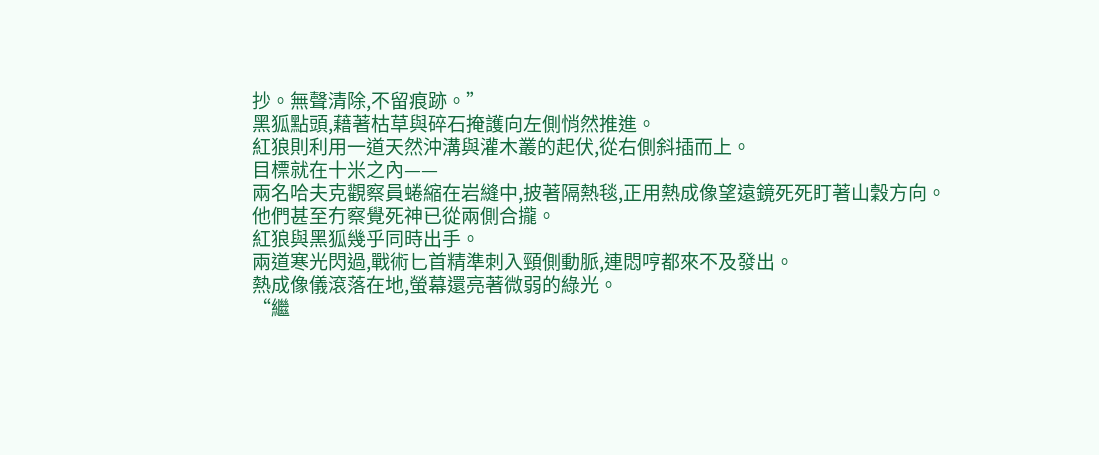抄。無聲清除,不留痕跡。”
黑狐點頭,藉著枯草與碎石掩護向左側悄然推進。
紅狼則利用一道天然沖溝與灌木叢的起伏,從右側斜插而上。
目標就在十米之內——
兩名哈夫克觀察員蜷縮在岩縫中,披著隔熱毯,正用熱成像望遠鏡死死盯著山穀方向。
他們甚至冇察覺死神已從兩側合攏。
紅狼與黑狐幾乎同時出手。
兩道寒光閃過,戰術匕首精準刺入頸側動脈,連悶哼都來不及發出。
熱成像儀滾落在地,螢幕還亮著微弱的綠光。
“繼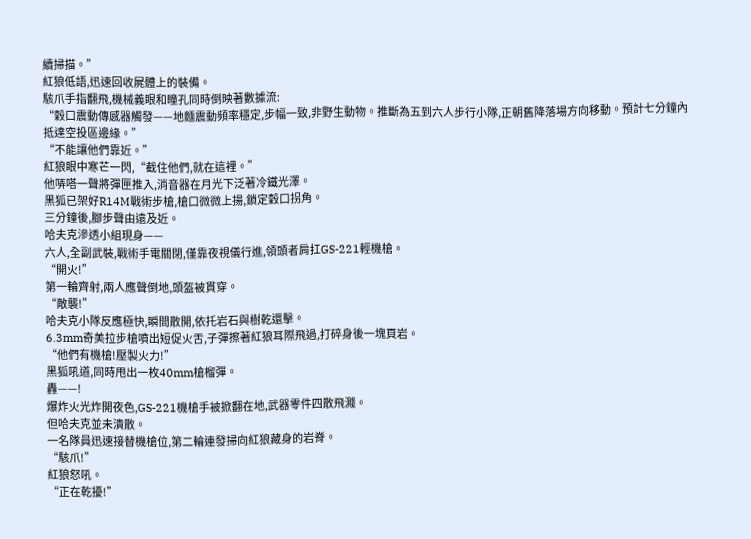續掃描。”
紅狼低語,迅速回收屍體上的裝備。
駭爪手指翻飛,機械義眼和瞳孔同時倒映著數據流:
“穀口震動傳感器觸發——地麵震動頻率穩定,步幅一致,非野生動物。推斷為五到六人步行小隊,正朝舊降落場方向移動。預計七分鐘內抵達空投區邊緣。”
“不能讓他們靠近。”
紅狼眼中寒芒一閃,“截住他們,就在這裡。”
他哢嗒一聲將彈匣推入,消音器在月光下泛著冷鐵光澤。
黑狐已架好R14M戰術步槍,槍口微微上揚,鎖定穀口拐角。
三分鐘後,腳步聲由遠及近。
哈夫克滲透小組現身——
六人,全副武裝,戰術手電關閉,僅靠夜視儀行進,領頭者肩扛GS-221輕機槍。
“開火!”
第一輪齊射,兩人應聲倒地,頭盔被貫穿。
“敵襲!”
哈夫克小隊反應極快,瞬間散開,依托岩石與樹乾還擊。
6.3mm奇美拉步槍噴出短促火舌,子彈擦著紅狼耳際飛過,打碎身後一塊頁岩。
“他們有機槍!壓製火力!”
黑狐吼道,同時甩出一枚40mm槍榴彈。
轟——!
爆炸火光炸開夜色,GS-221機槍手被掀翻在地,武器零件四散飛濺。
但哈夫克並未潰散。
一名隊員迅速接替機槍位,第二輪連發掃向紅狼藏身的岩脊。
“駭爪!”
紅狼怒吼。
“正在乾擾!”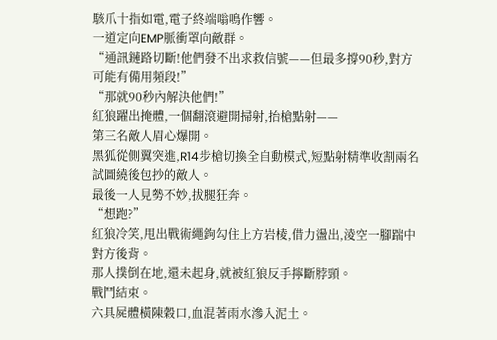駭爪十指如電,電子終端嗡鳴作響。
一道定向EMP脈衝罩向敵群。
“通訊鏈路切斷!他們發不出求救信號——但最多撐90秒,對方可能有備用頻段!”
“那就90秒內解決他們!”
紅狼躍出掩體,一個翻滾避開掃射,抬槍點射——
第三名敵人眉心爆開。
黑狐從側翼突進,R14步槍切換全自動模式,短點射精準收割兩名試圖繞後包抄的敵人。
最後一人見勢不妙,拔腿狂奔。
“想跑?”
紅狼冷笑,甩出戰術繩鉤勾住上方岩棱,借力盪出,淩空一腳踹中對方後背。
那人撲倒在地,還未起身,就被紅狼反手擰斷脖頸。
戰鬥結束。
六具屍體橫陳穀口,血混著雨水滲入泥土。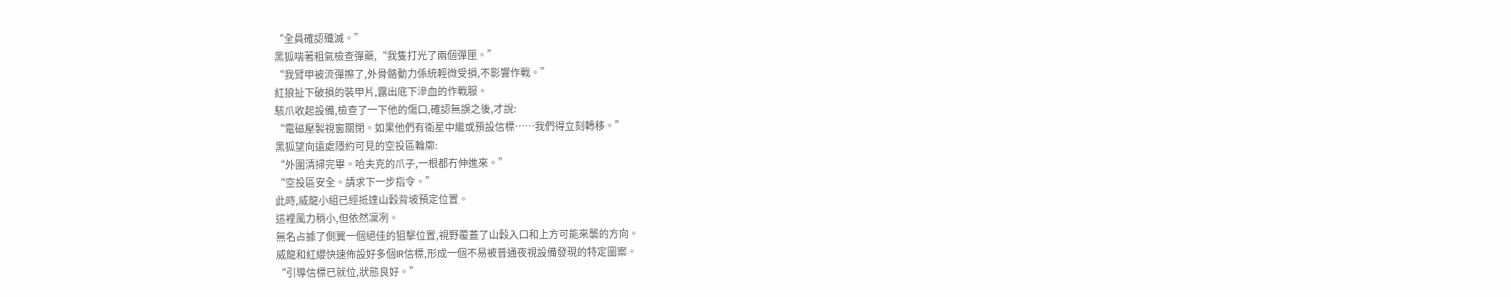“全員確認殲滅。”
黑狐喘著粗氣檢查彈藥,“我隻打光了兩個彈匣。”
“我臂甲被流彈擦了,外骨骼動力係統輕微受損,不影響作戰。”
紅狼扯下破損的裝甲片,露出底下滲血的作戰服。
駭爪收起設備,檢查了一下他的傷口,確認無誤之後,才說:
“電磁壓製視窗關閉。如果他們有衛星中繼或預設信標……我們得立刻轉移。”
黑狐望向遠處隱約可見的空投區輪廓:
“外圍清掃完畢。哈夫克的爪子,一根都冇伸進來。”
“空投區安全。請求下一步指令。”
此時,威龍小組已經抵達山穀背坡預定位置。
這裡風力稍小,但依然凜冽。
無名占據了側翼一個絕佳的狙擊位置,視野覆蓋了山穀入口和上方可能來襲的方向。
威龍和紅纓快速佈設好多個IR信標,形成一個不易被普通夜視設備發現的特定圖案。
“引導信標已就位,狀態良好。”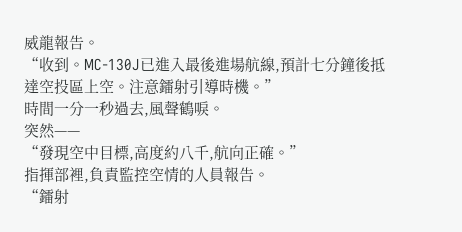威龍報告。
“收到。MC-130J已進入最後進場航線,預計七分鐘後抵達空投區上空。注意鐳射引導時機。”
時間一分一秒過去,風聲鶴唳。
突然——
“發現空中目標,高度約八千,航向正確。”
指揮部裡,負責監控空情的人員報告。
“鐳射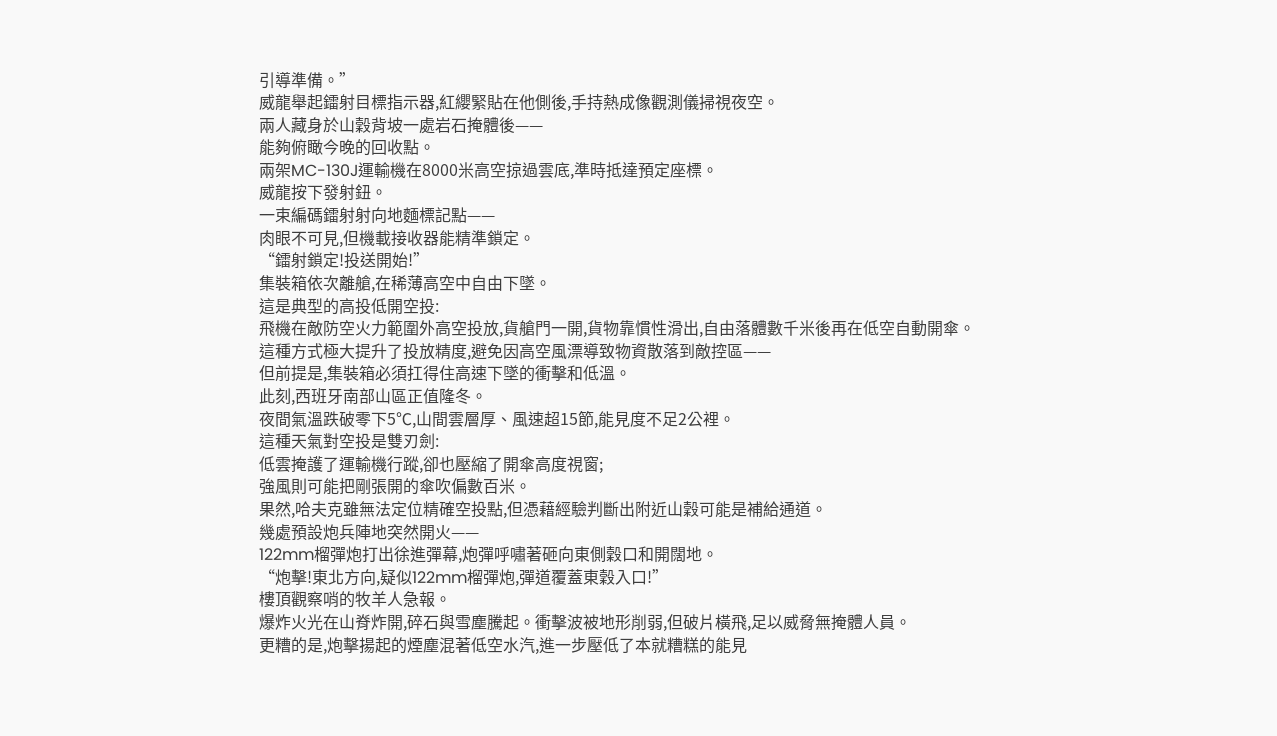引導準備。”
威龍舉起鐳射目標指示器,紅纓緊貼在他側後,手持熱成像觀測儀掃視夜空。
兩人藏身於山穀背坡一處岩石掩體後——
能夠俯瞰今晚的回收點。
兩架MC-130J運輸機在8000米高空掠過雲底,準時抵達預定座標。
威龍按下發射鈕。
一束編碼鐳射射向地麵標記點——
肉眼不可見,但機載接收器能精準鎖定。
“鐳射鎖定!投送開始!”
集裝箱依次離艙,在稀薄高空中自由下墜。
這是典型的高投低開空投:
飛機在敵防空火力範圍外高空投放,貨艙門一開,貨物靠慣性滑出,自由落體數千米後再在低空自動開傘。
這種方式極大提升了投放精度,避免因高空風漂導致物資散落到敵控區——
但前提是,集裝箱必須扛得住高速下墜的衝擊和低溫。
此刻,西班牙南部山區正值隆冬。
夜間氣溫跌破零下5℃,山間雲層厚、風速超15節,能見度不足2公裡。
這種天氣對空投是雙刃劍:
低雲掩護了運輸機行蹤,卻也壓縮了開傘高度視窗;
強風則可能把剛張開的傘吹偏數百米。
果然,哈夫克雖無法定位精確空投點,但憑藉經驗判斷出附近山穀可能是補給通道。
幾處預設炮兵陣地突然開火——
122mm榴彈炮打出徐進彈幕,炮彈呼嘯著砸向東側穀口和開闊地。
“炮擊!東北方向,疑似122mm榴彈炮,彈道覆蓋東穀入口!”
樓頂觀察哨的牧羊人急報。
爆炸火光在山脊炸開,碎石與雪塵騰起。衝擊波被地形削弱,但破片橫飛,足以威脅無掩體人員。
更糟的是,炮擊揚起的煙塵混著低空水汽,進一步壓低了本就糟糕的能見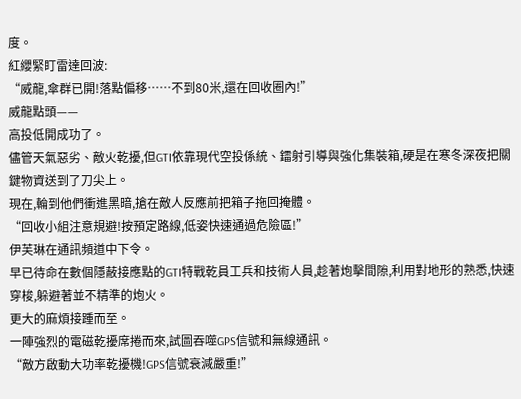度。
紅纓緊盯雷達回波:
“威龍,傘群已開!落點偏移……不到80米,還在回收圈內!”
威龍點頭——
高投低開成功了。
儘管天氣惡劣、敵火乾擾,但GTI依靠現代空投係統、鐳射引導與強化集裝箱,硬是在寒冬深夜把關鍵物資送到了刀尖上。
現在,輪到他們衝進黑暗,搶在敵人反應前把箱子拖回掩體。
“回收小組注意規避!按預定路線,低姿快速通過危險區!”
伊芙琳在通訊頻道中下令。
早已待命在數個隱蔽接應點的GTI特戰乾員工兵和技術人員,趁著炮擊間隙,利用對地形的熟悉,快速穿梭,躲避著並不精準的炮火。
更大的麻煩接踵而至。
一陣強烈的電磁乾擾席捲而來,試圖吞噬GPS信號和無線通訊。
“敵方啟動大功率乾擾機!GPS信號衰減嚴重!”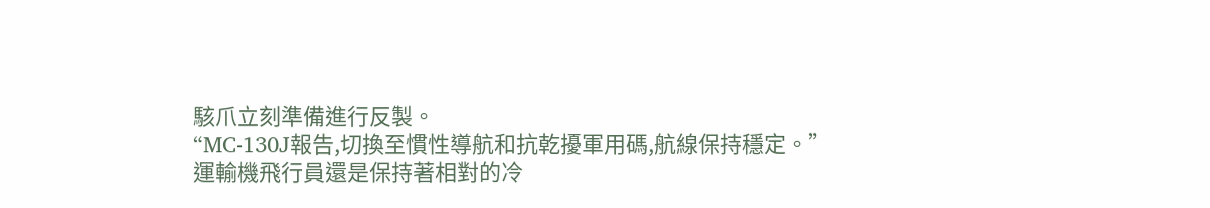駭爪立刻準備進行反製。
“MC-130J報告,切換至慣性導航和抗乾擾軍用碼,航線保持穩定。”
運輸機飛行員還是保持著相對的冷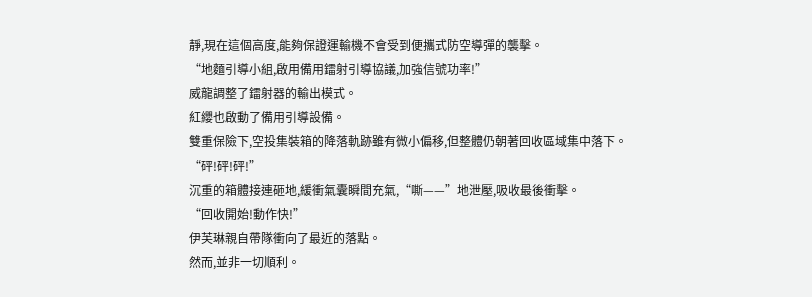靜,現在這個高度,能夠保證運輸機不會受到便攜式防空導彈的襲擊。
“地麵引導小組,啟用備用鐳射引導協議,加強信號功率!”
威龍調整了鐳射器的輸出模式。
紅纓也啟動了備用引導設備。
雙重保險下,空投集裝箱的降落軌跡雖有微小偏移,但整體仍朝著回收區域集中落下。
“砰!砰!砰!”
沉重的箱體接連砸地,緩衝氣囊瞬間充氣,“嘶——”地泄壓,吸收最後衝擊。
“回收開始!動作快!”
伊芙琳親自帶隊衝向了最近的落點。
然而,並非一切順利。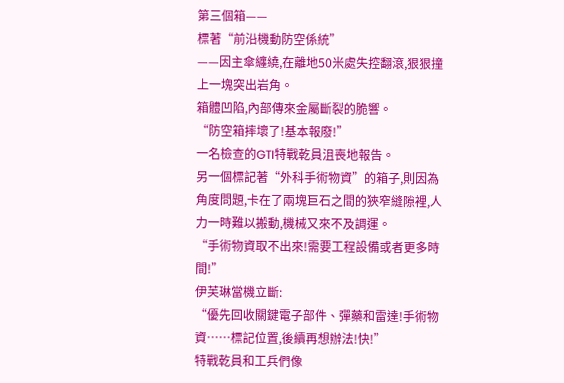第三個箱——
標著“前沿機動防空係統”
——因主傘纏繞,在離地50米處失控翻滾,狠狠撞上一塊突出岩角。
箱體凹陷,內部傳來金屬斷裂的脆響。
“防空箱摔壞了!基本報廢!”
一名檢查的GTI特戰乾員沮喪地報告。
另一個標記著“外科手術物資”的箱子,則因為角度問題,卡在了兩塊巨石之間的狹窄縫隙裡,人力一時難以搬動,機械又來不及調運。
“手術物資取不出來!需要工程設備或者更多時間!”
伊芙琳當機立斷:
“優先回收關鍵電子部件、彈藥和雷達!手術物資……標記位置,後續再想辦法!快!”
特戰乾員和工兵們像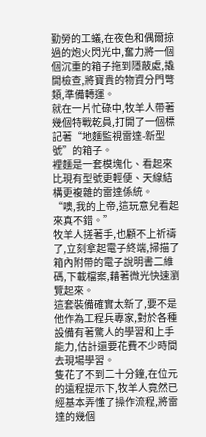勤勞的工蟻,在夜色和偶爾掠過的炮火閃光中,奮力將一個個沉重的箱子拖到隱蔽處,撬開檢查,將寶貴的物資分門彆類,準備轉運。
就在一片忙碌中,牧羊人帶著幾個特戰乾員,打開了一個標記著“地麵監視雷達-新型號”的箱子。
裡麵是一套模塊化、看起來比現有型號更輕便、天線結構更複雜的雷達係統。
“噢,我的上帝,這玩意兒看起來真不錯。”
牧羊人搓著手,也顧不上祈禱了,立刻拿起電子終端,掃描了箱內附帶的電子說明書二維碼,下載檔案,藉著微光快速瀏覽起來。
這套裝備確實太新了,要不是他作為工程兵專家,對於各種設備有著驚人的學習和上手能力,估計還要花費不少時間去現場學習。
隻花了不到二十分鐘,在位元的遠程提示下,牧羊人竟然已經基本弄懂了操作流程,將雷達的幾個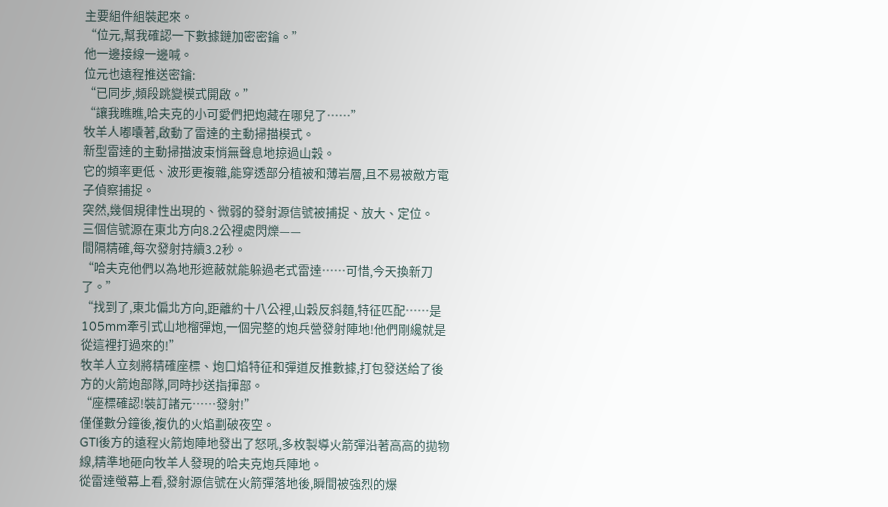主要組件組裝起來。
“位元,幫我確認一下數據鏈加密密鑰。”
他一邊接線一邊喊。
位元也遠程推送密鑰:
“已同步,頻段跳變模式開啟。”
“讓我瞧瞧,哈夫克的小可愛們把炮藏在哪兒了……”
牧羊人嘟囔著,啟動了雷達的主動掃描模式。
新型雷達的主動掃描波束悄無聲息地掠過山穀。
它的頻率更低、波形更複雜,能穿透部分植被和薄岩層,且不易被敵方電子偵察捕捉。
突然,幾個規律性出現的、微弱的發射源信號被捕捉、放大、定位。
三個信號源在東北方向8.2公裡處閃爍——
間隔精確,每次發射持續3.2秒。
“哈夫克他們以為地形遮蔽就能躲過老式雷達……可惜,今天換新刀了。”
“找到了,東北偏北方向,距離約十八公裡,山穀反斜麵,特征匹配……是105mm牽引式山地榴彈炮,一個完整的炮兵營發射陣地!他們剛纔就是從這裡打過來的!”
牧羊人立刻將精確座標、炮口焰特征和彈道反推數據,打包發送給了後方的火箭炮部隊,同時抄送指揮部。
“座標確認!裝訂諸元……發射!”
僅僅數分鐘後,複仇的火焰劃破夜空。
GTI後方的遠程火箭炮陣地發出了怒吼,多枚製導火箭彈沿著高高的拋物線,精準地砸向牧羊人發現的哈夫克炮兵陣地。
從雷達螢幕上看,發射源信號在火箭彈落地後,瞬間被強烈的爆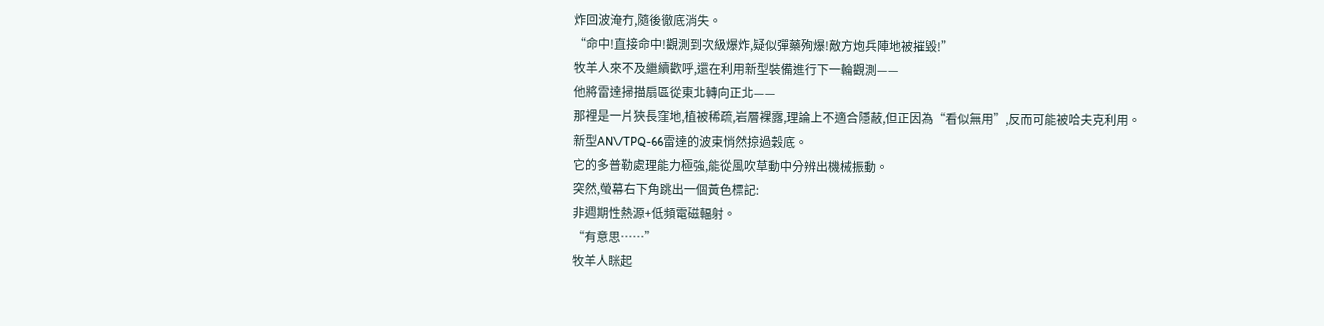炸回波淹冇,隨後徹底消失。
“命中!直接命中!觀測到次級爆炸,疑似彈藥殉爆!敵方炮兵陣地被摧毀!”
牧羊人來不及繼續歡呼,還在利用新型裝備進行下一輪觀測——
他將雷達掃描扇區從東北轉向正北——
那裡是一片狹長窪地,植被稀疏,岩層裸露,理論上不適合隱蔽,但正因為“看似無用”,反而可能被哈夫克利用。
新型AN\/TPQ-66雷達的波束悄然掠過穀底。
它的多普勒處理能力極強,能從風吹草動中分辨出機械振動。
突然,螢幕右下角跳出一個黃色標記:
非週期性熱源+低頻電磁輻射。
“有意思……”
牧羊人眯起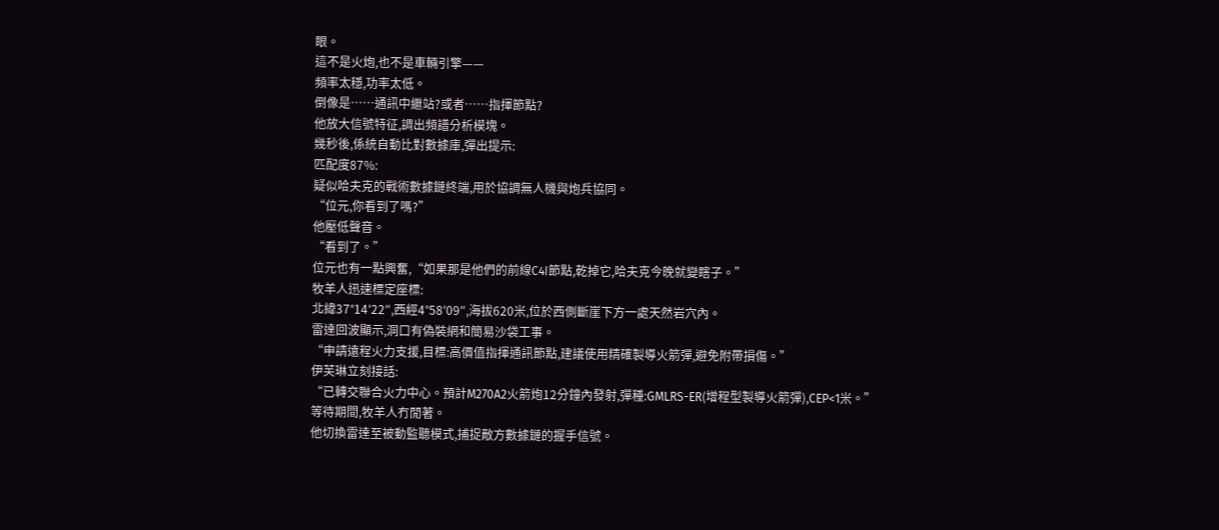眼。
這不是火炮,也不是車輛引擎——
頻率太穩,功率太低。
倒像是……通訊中繼站?或者……指揮節點?
他放大信號特征,調出頻譜分析模塊。
幾秒後,係統自動比對數據庫,彈出提示:
匹配度87%:
疑似哈夫克的戰術數據鏈終端,用於協調無人機與炮兵協同。
“位元,你看到了嗎?”
他壓低聲音。
“看到了。”
位元也有一點興奮,“如果那是他們的前線C4I節點,乾掉它,哈夫克今晚就變瞎子。”
牧羊人迅速標定座標:
北緯37°14′22″,西經4°58′09″,海拔620米,位於西側斷崖下方一處天然岩穴內。
雷達回波顯示,洞口有偽裝網和簡易沙袋工事。
“申請遠程火力支援,目標:高價值指揮通訊節點,建議使用精確製導火箭彈,避免附帶損傷。”
伊芙琳立刻接話:
“已轉交聯合火力中心。預計M270A2火箭炮12分鐘內發射,彈種:GMLRS-ER(增程型製導火箭彈),CEP<1米。”
等待期間,牧羊人冇閒著。
他切換雷達至被動監聽模式,捕捉敵方數據鏈的握手信號。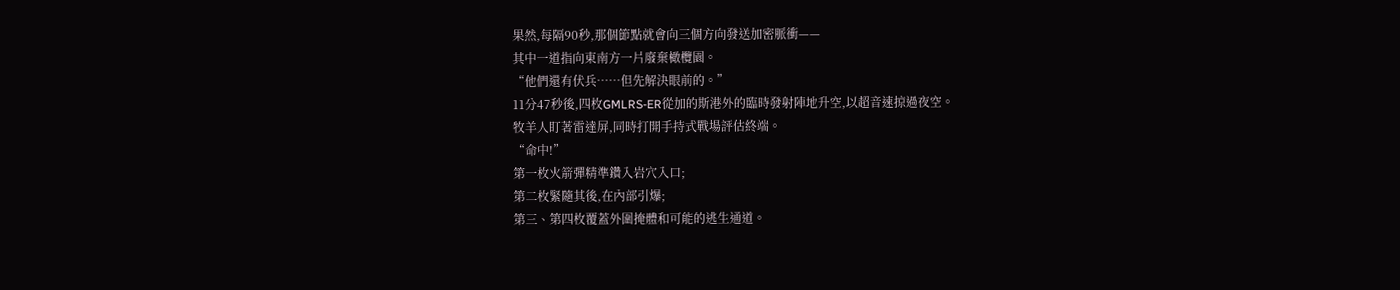果然,每隔90秒,那個節點就會向三個方向發送加密脈衝——
其中一道指向東南方一片廢棄橄欖園。
“他們還有伏兵……但先解決眼前的。”
11分47秒後,四枚GMLRS-ER從加的斯港外的臨時發射陣地升空,以超音速掠過夜空。
牧羊人盯著雷達屏,同時打開手持式戰場評估終端。
“命中!”
第一枚火箭彈精準鑽入岩穴入口;
第二枚緊隨其後,在內部引爆;
第三、第四枚覆蓋外圍掩體和可能的逃生通道。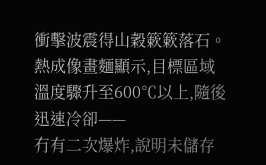衝擊波震得山穀簌簌落石。
熱成像畫麵顯示,目標區域溫度驟升至600℃以上,隨後迅速冷卻——
冇有二次爆炸,說明未儲存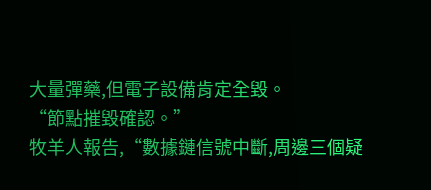大量彈藥,但電子設備肯定全毀。
“節點摧毀確認。”
牧羊人報告,“數據鏈信號中斷,周邊三個疑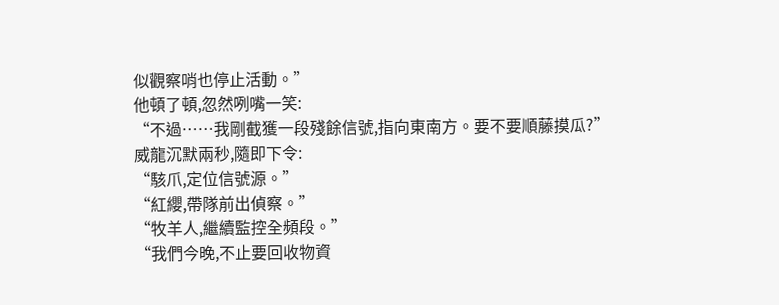似觀察哨也停止活動。”
他頓了頓,忽然咧嘴一笑:
“不過……我剛截獲一段殘餘信號,指向東南方。要不要順藤摸瓜?”
威龍沉默兩秒,隨即下令:
“駭爪,定位信號源。”
“紅纓,帶隊前出偵察。”
“牧羊人,繼續監控全頻段。”
“我們今晚,不止要回收物資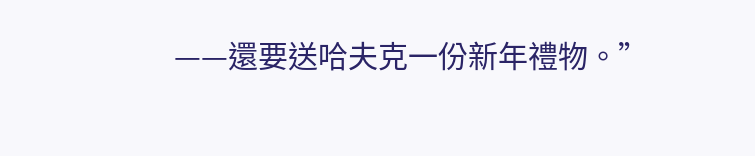——還要送哈夫克一份新年禮物。”